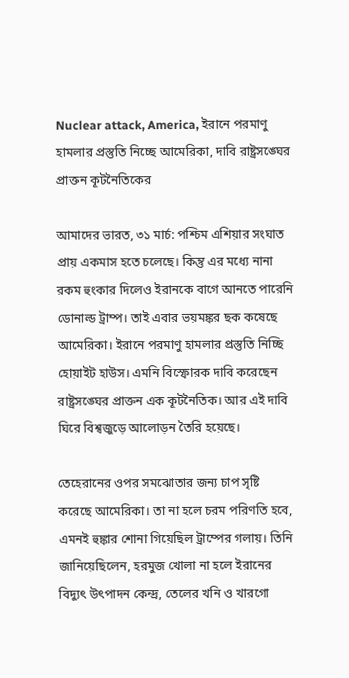Nuclear attack, America, ইরানে পরমাণু হামলার প্রস্তুতি নিচ্ছে আমেরিকা, দাবি রাষ্ট্রসঙ্ঘের প্রাক্তন কূটনৈতিকের

আমাদের ভারত, ৩১ মার্চ: পশ্চিম এশিয়ার সংঘাত প্রায় একমাস হতে চলেছে। কিন্তু এর মধ্যে নানা রকম হুংকার দিলেও ইরানকে বাগে আনতে পারেনি ডোনাল্ড ট্রাম্প। তাই এবার ভয়মঙ্কর ছক কষেছে আমেরিকা। ইরানে পরমাণু হামলার প্রস্তুতি নিচ্ছি হোয়াইট হাউস। এমনি বিস্ফোরক দাবি করেছেন রাষ্ট্রসঙ্ঘের প্রাক্তন এক কূটনৈতিক। আর এই দাবি ঘিরে বিশ্বজুড়ে আলোড়ন তৈরি হয়েছে।

তেহেরানের ওপর সমঝোতার জন্য চাপ সৃষ্টি করেছে আমেরিকা। তা না হলে চরম পরিণতি হবে, এমনই হুঙ্কার শোনা গিয়েছিল ট্রাম্পের গলায়। তিনি জানিয়েছিলেন, হরমুজ খোলা না হলে ইরানের বিদ্যুৎ উৎপাদন কেন্দ্র, তেলের খনি ও খারগো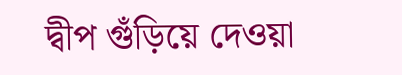দ্বীপ গুঁড়িয়ে দেওয়া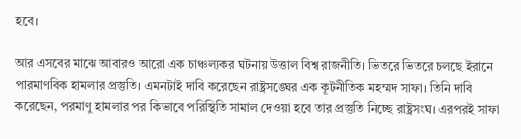হবে।

আর এসবের মাঝে আবারও আরো এক চাঞ্চল্যকর ঘটনায় উত্তাল বিশ্ব রাজনীতি। ভিতরে ভিতরে চলছে ইরানে পারমাণবিক হামলার প্রস্তুতি। এমনটাই দাবি করেছেন রাষ্ট্রসঙ্ঘের এক কূটনীতিক মহম্মদ সাফা। তিনি দাবি করেছেন, পরমাণু হামলার পর কিভাবে পরিস্থিতি সামাল দেওয়া হবে তার প্রস্তুতি নিচ্ছে রাষ্ট্রসংঘ। এরপরই সাফা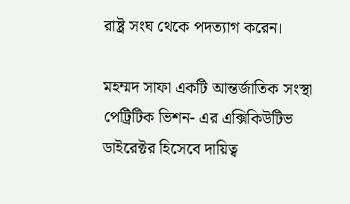রাষ্ট্র সংঘ থেকে পদত্যাগ করেন।

মহম্মদ সাফা একটি আন্তর্জাতিক সংস্থা পেট্রিটিক ভিশন- এর এক্সিকিউটিভ ডাইরেক্টর হিসেবে দায়িত্ব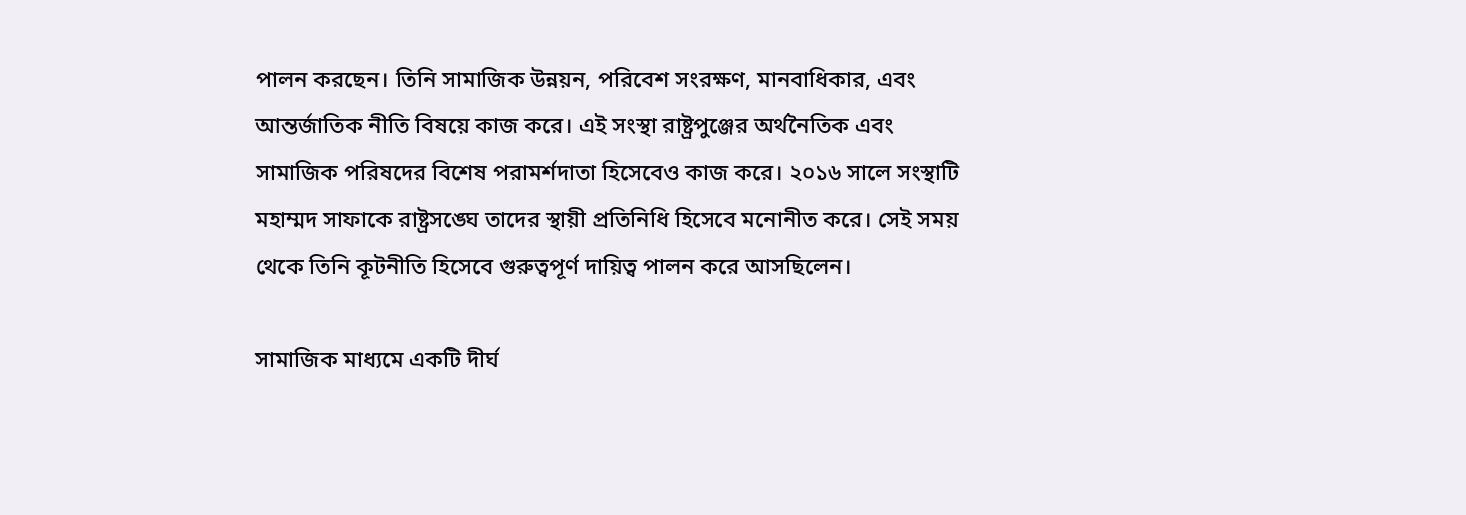পালন করছেন। তিনি সামাজিক উন্নয়ন, পরিবেশ সংরক্ষণ, মানবাধিকার, এবং আন্তর্জাতিক নীতি বিষয়ে কাজ করে। এই সংস্থা রাষ্ট্রপুঞ্জের অর্থনৈতিক এবং সামাজিক পরিষদের বিশেষ পরামর্শদাতা হিসেবেও কাজ করে। ২০১৬ সালে সংস্থাটি মহাম্মদ সাফাকে রাষ্ট্রসঙ্ঘে তাদের স্থায়ী প্রতিনিধি হিসেবে মনোনীত করে। সেই সময় থেকে তিনি কূটনীতি হিসেবে গুরুত্বপূর্ণ দায়িত্ব পালন করে আসছিলেন।

সামাজিক মাধ্যমে একটি দীর্ঘ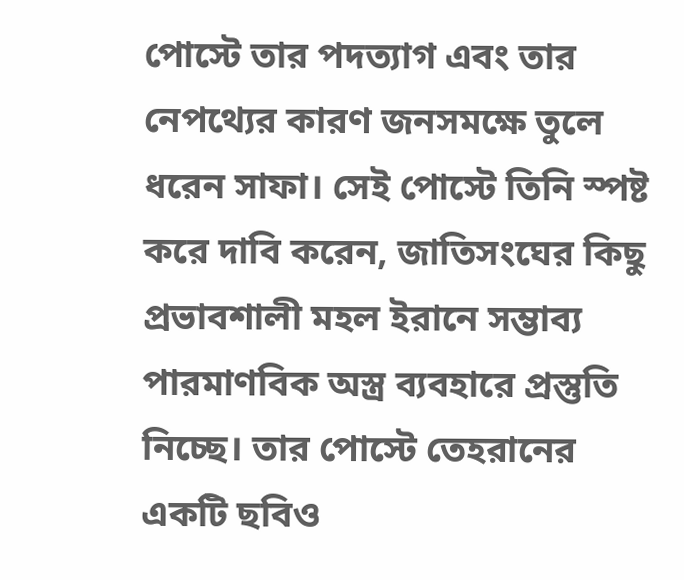পোস্টে তার পদত্যাগ এবং তার নেপথ্যের কারণ জনসমক্ষে তুলে ধরেন সাফা। সেই পোস্টে তিনি স্পষ্ট করে দাবি করেন, জাতিসংঘের কিছু প্রভাবশালী মহল ইরানে সম্ভাব্য পারমাণবিক অস্ত্র ব্যবহারে প্রস্তুতি নিচ্ছে। তার পোস্টে তেহরানের একটি ছবিও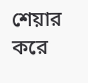শেয়ার করে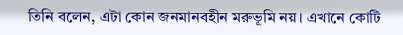তিনি বলেন, এটা কোন জনমানবহীন মরুভূমি নয়। এখানে কোটি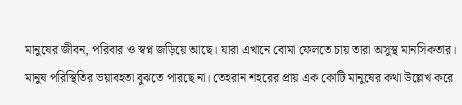মানুষের জীবন, পরিবার ও স্বপ্ন জড়িয়ে আছে। যারা এখানে বোমা ফেলতে চায় তারা অসুস্থ মানসিকতার। মানুষ পরিস্থিতির ভয়াবহতা বুঝতে পারছে না। তেহরান শহরের প্রায় এক কোটি মানুষের কথা উল্লেখ করে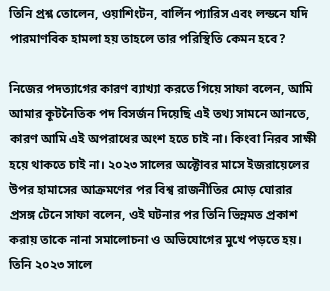তিনি প্রশ্ন তোলেন, ওয়াশিংটন, বার্লিন প্যারিস এবং লন্ডনে যদি পারমাণবিক হামলা হয় তাহলে তার পরিস্থিতি কেমন হবে?

নিজের পদত্যাগের কারণ ব্যাখ্যা করতে গিয়ে সাফা বলেন, আমি আমার কূটনৈতিক পদ বিসর্জন দিয়েছি এই তথ্য সামনে আনতে, কারণ আমি এই অপরাধের অংশ হতে চাই না। কিংবা নিরব সাক্ষী হয়ে থাকতে চাই না। ২০২৩ সালের অক্টোবর মাসে ইজরায়েলের উপর হামাসের আক্রমণের পর বিশ্ব রাজনীতির মোড় ঘোরার প্রসঙ্গ টেনে সাফা বলেন, ওই ঘটনার পর তিনি ভিন্নমত প্রকাশ করায় তাকে নানা সমালোচনা ও অভিযোগের মুখে পড়তে হয়। তিনি ২০২৩ সালে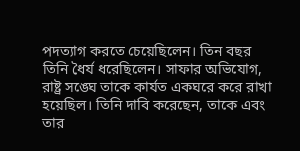পদত্যাগ করতে চেয়েছিলেন। তিন বছর তিনি ধৈর্য ধরেছিলেন। সাফার অভিযোগ, রাষ্ট্র সঙ্ঘে তাকে কার্যত একঘরে করে রাখা হয়েছিল। তিনি দাবি করেছেন, তাকে এবং তার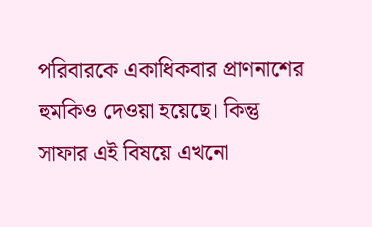পরিবারকে একাধিকবার প্রাণনাশের হুমকিও দেওয়া হয়েছে। কিন্তু সাফার এই বিষয়ে এখনো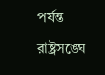পর্যন্ত রাষ্ট্রসঙ্ঘে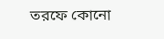তরফে কোনো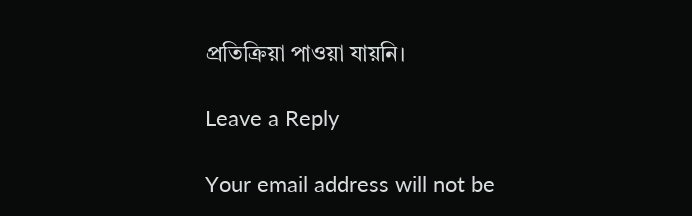প্রতিক্রিয়া পাওয়া যায়নি।

Leave a Reply

Your email address will not be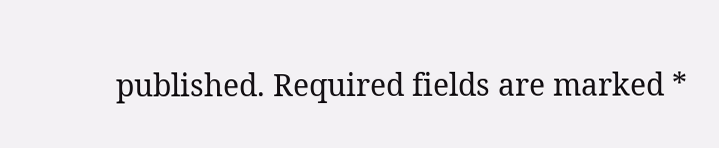published. Required fields are marked *